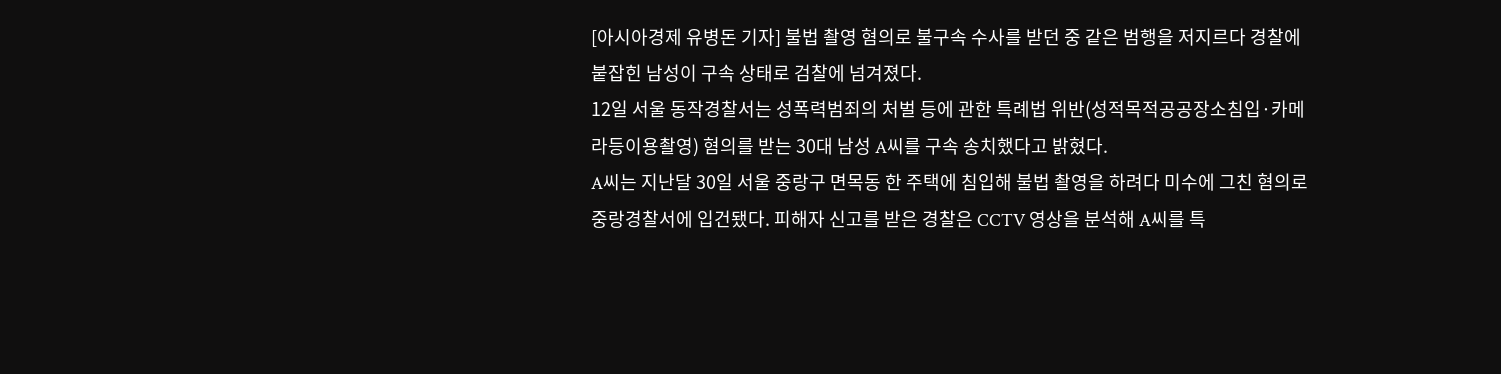[아시아경제 유병돈 기자] 불법 촬영 혐의로 불구속 수사를 받던 중 같은 범행을 저지르다 경찰에 붙잡힌 남성이 구속 상태로 검찰에 넘겨졌다.
12일 서울 동작경찰서는 성폭력범죄의 처벌 등에 관한 특례법 위반(성적목적공공장소침입·카메라등이용촬영) 혐의를 받는 30대 남성 A씨를 구속 송치했다고 밝혔다.
A씨는 지난달 30일 서울 중랑구 면목동 한 주택에 침입해 불법 촬영을 하려다 미수에 그친 혐의로 중랑경찰서에 입건됐다. 피해자 신고를 받은 경찰은 CCTV 영상을 분석해 A씨를 특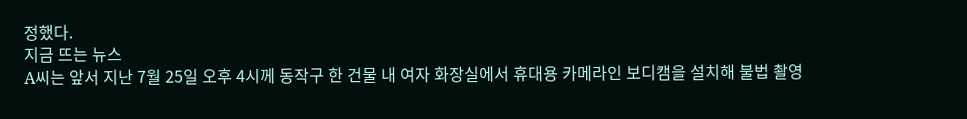정했다.
지금 뜨는 뉴스
A씨는 앞서 지난 7월 25일 오후 4시께 동작구 한 건물 내 여자 화장실에서 휴대용 카메라인 보디캠을 설치해 불법 촬영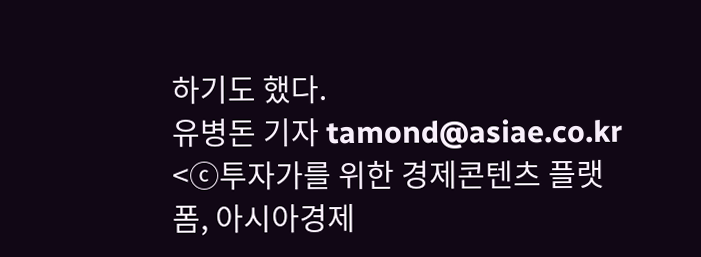하기도 했다.
유병돈 기자 tamond@asiae.co.kr
<ⓒ투자가를 위한 경제콘텐츠 플랫폼, 아시아경제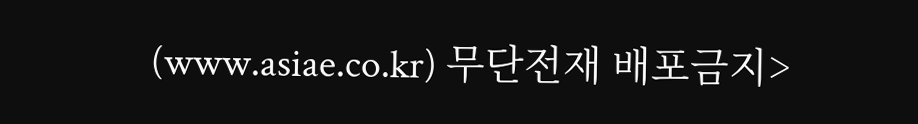(www.asiae.co.kr) 무단전재 배포금지>